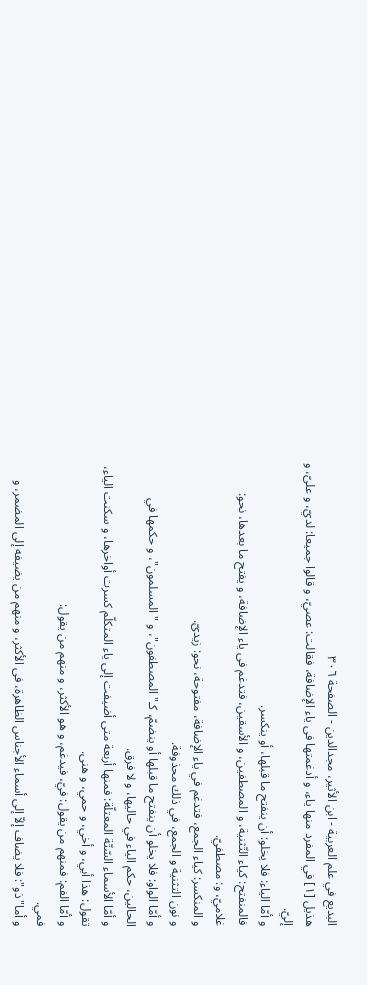البديع في علم العربية - ابن الأثير، مجدالدين - الصفحة ٣٠٦
هذيل [١] في المفرد منها ياء، و أدغمتها فى ياء الإضافة، فقالت: عصيّ، و قالوا جميعا: لديّ، و علىّ، و إليّ.
و أمّا الياء: فلا يخلو: أن ينفتح ما قبلها، أو ينكسر.
فالمنفتح: كياء التّثنية، و المصطفين، و الأسقين، فتدغم فى ياء الإضافة، و يفتح ما بعدها، نحو: غلاميّ، و: مصطفيّ.
و المنكسر: كياء الجمع، فتدغم في ياء الإضافة، مفتوحة، نحو: زيدىّ.
و نون التثنية و الجمع، في ذلك محذوفة.
و أمّا الواو: فلا يخلو أن ينفتح ما قبلها أو ينضمّ، كـ"المصطفون"، و "المسلمون"، و حكمها في الحالين، حكم الياء في حاليها، و لا فرق.
و أمّا الأسماء السّتّة المعتلّة: فمنها أربعة متى أضيفت إلى ياء المتكلّم كسرت أواخرها، و سكنت الياء، تقول: هذا أبي، و أخي، و حمي، و هنى.
و أمّا الفم: فمنهم من يقول: فيّ، فيدغم، و هو الأكثر، و منهم من يقول:
فمي.
و أما"ذو": فلا يضاف إلاّ إلى أسماء الأجناس الظاهرة، فى الأكثر، و منهم من يضيفه إلى المضمر، و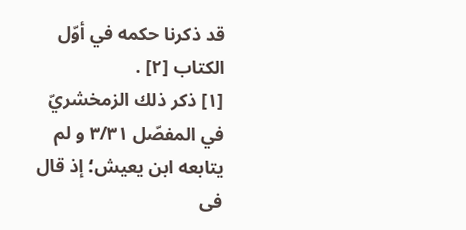قد ذكرنا حكمه في أوّل الكتاب [٢] .
[١] ذكر ذلك الزمخشريّ في المفصّل ٣/٣١ و لم يتابعه ابن يعيش؛ إذ قال فى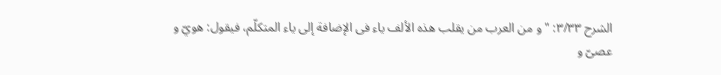الشرح ٣/٣٣: "و من العرب من يقلب هذه الألف ياء فى الإضافة إلى ياء المتكلّم، فيقول: هويّ و عصىّ و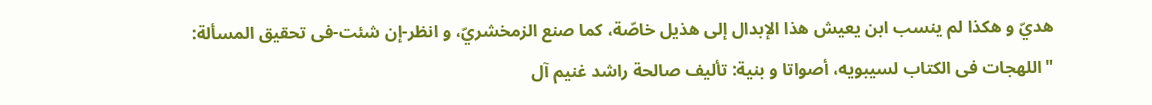هديّ و هكذا لم ينسب ابن يعيش هذا الإبدال إلى هذيل خاصّة، كما صنع الزمخشريّ، و انظر-إن شئت-فى تحقيق المسألة: "اللهجات فى الكتاب لسيبويه، أصواتا و بنية: تأليف صالحة راشد غنيم آل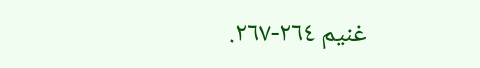غنيم ٢٦٤-٢٦٧.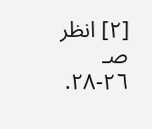[٢] انظر صـ ٢٦-٢٨.